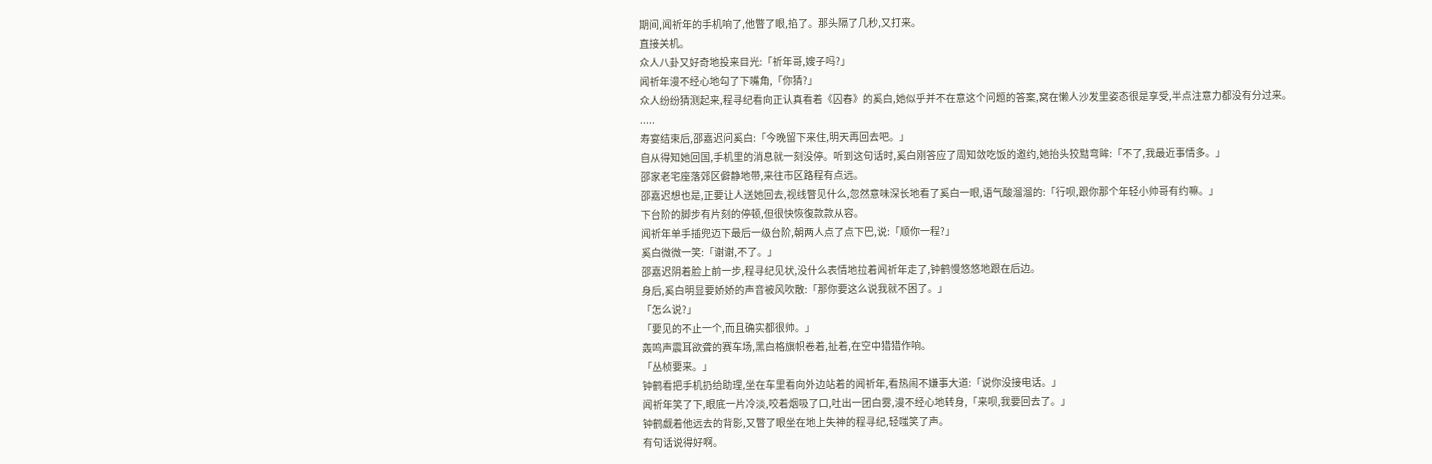期间,闻祈年的手机响了,他瞥了眼,掐了。那头隔了几秒,又打来。
直接关机。
众人八卦又好奇地投来目光:「祈年哥,嫂子吗?」
闻祈年漫不经心地勾了下嘴角,「你猜?」
众人纷纷猜测起来,程寻纪看向正认真看着《囚春》的奚白,她似乎并不在意这个问题的答案,窝在懒人沙发里姿态很是享受,半点注意力都没有分过来。
.....
寿宴结束后,邵嘉迟问奚白:「今晚留下来住,明天再回去吧。」
自从得知她回国,手机里的消息就一刻没停。听到这句话时,奚白刚答应了周知敛吃饭的邀约,她抬头狡黠弯眸:「不了,我最近事情多。」
邵家老宅座落郊区僻静地带,来往市区路程有点远。
邵嘉迟想也是,正要让人送她回去,视线瞥见什么,忽然意味深长地看了奚白一眼,语气酸溜溜的:「行呗,跟你那个年轻小帅哥有约嘛。」
下台阶的脚步有片刻的停顿,但很快恢復款款从容。
闻祈年单手插兜迈下最后一级台阶,朝两人点了点下巴,说:「顺你一程?」
奚白微微一笑:「谢谢,不了。」
邵嘉迟阴着脸上前一步,程寻纪见状,没什么表情地拉着闻祈年走了,钟鹤慢悠悠地跟在后边。
身后,奚白明显要娇娇的声音被风吹散:「那你要这么说我就不困了。」
「怎么说?」
「要见的不止一个,而且确实都很帅。」
轰鸣声震耳欲聋的赛车场,黑白格旗帜卷着,扯着,在空中猎猎作响。
「丛桢要来。」
钟鹤看把手机扔给助理,坐在车里看向外边站着的闻祈年,看热闹不嫌事大道:「说你没接电话。」
闻祈年笑了下,眼底一片冷淡,咬着烟吸了口,吐出一团白雾,漫不经心地转身,「来呗,我要回去了。」
钟鹤觑着他远去的背影,又瞥了眼坐在地上失神的程寻纪,轻嗤笑了声。
有句话说得好啊。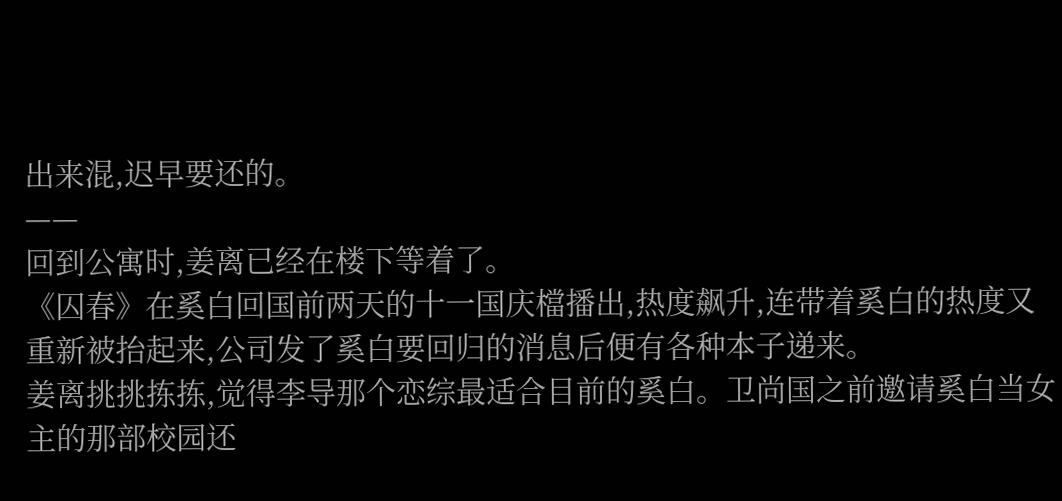出来混,迟早要还的。
——
回到公寓时,姜离已经在楼下等着了。
《囚春》在奚白回国前两天的十一国庆檔播出,热度飙升,连带着奚白的热度又重新被抬起来,公司发了奚白要回归的消息后便有各种本子递来。
姜离挑挑拣拣,觉得李导那个恋综最适合目前的奚白。卫尚国之前邀请奚白当女主的那部校园还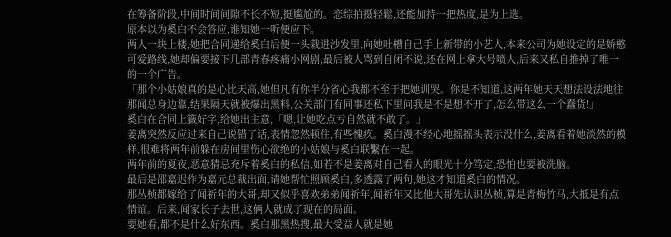在筹备阶段,中间时间间隙不长不短,挺尴尬的。恋综拍摄轻鬆,还能加持一把热度,是为上选。
原本以为奚白不会答应,谁知她一听便应下。
两人一块上楼,她把合同递给奚白后便一头栽进沙发里,向她吐槽自己手上新带的小艺人,本来公司为她设定的是娇憨可爱路线,她却偏要接下几部青春疼痛小网剧,最后被人骂到自闭不说,还在网上拿大号喷人,后来又私自推掉了唯一的一个广告。
「那个小姑娘真的是心比天高,她但凡有你半分省心我都不至于把她训哭。你是不知道,这两年她天天想法设法地往那闻总身边靠,结果隔天就被爆出黑料,公关部门有同事还私下里问我是不是想不开了,怎么带这么一个蠢货!」
奚白在合同上籤好字,给她出主意,「嗯,让她吃点亏自然就不敢了。」
姜离突然反应过来自己说错了话,表情忽然顿住,有些愧疚。奚白漫不经心地摇摇头表示没什么,姜离看着她淡然的模样,很难将两年前躲在房间里伤心欲绝的小姑娘与奚白联繫在一起。
两年前的夏夜,恶意猜忌充斥着奚白的私信,如若不是姜离对自己看人的眼光十分笃定,恐怕也要被洗脑。
最后是邵嘉迟作为嘉元总裁出面,请她帮忙照顾奚白,多透露了两句,她这才知道奚白的情况。
那丛桢都嫁给了闻祈年的大哥,却又似乎喜欢弟弟闻祈年,闻祈年又比他大哥先认识丛桢,算是青梅竹马,大抵是有点情谊。后来,闻家长子去世,这俩人就成了现在的局面。
要她看,都不是什么好东西。奚白那黑热搜,最大受益人就是她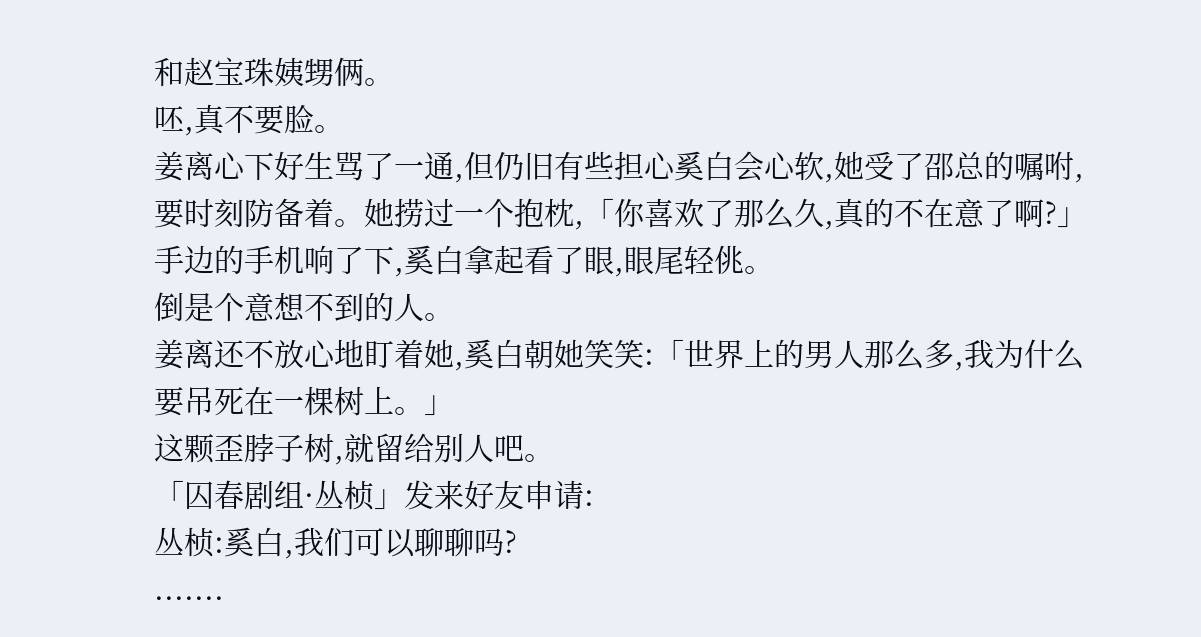和赵宝珠姨甥俩。
呸,真不要脸。
姜离心下好生骂了一通,但仍旧有些担心奚白会心软,她受了邵总的嘱咐,要时刻防备着。她捞过一个抱枕,「你喜欢了那么久,真的不在意了啊?」
手边的手机响了下,奚白拿起看了眼,眼尾轻佻。
倒是个意想不到的人。
姜离还不放心地盯着她,奚白朝她笑笑:「世界上的男人那么多,我为什么要吊死在一棵树上。」
这颗歪脖子树,就留给别人吧。
「囚春剧组·丛桢」发来好友申请:
丛桢:奚白,我们可以聊聊吗?
.......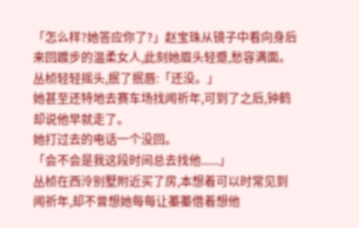「怎么样?她答应你了?」赵宝珠从镜子中看向身后来回踱步的温柔女人,此刻她眉头轻蹙,愁容满面。
丛桢轻轻摇头,抿了抿唇:「还没。」
她甚至还特地去赛车场找闻祈年,可到了之后,钟鹤却说他早就走了。
她打过去的电话一个没回。
「会不会是我这段时间总去找他......」
丛桢在西泠别墅附近买了房,本想着可以时常见到闻祈年,却不曾想她每每让蓁蓁借着想他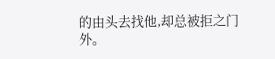的由头去找他,却总被拒之门外。